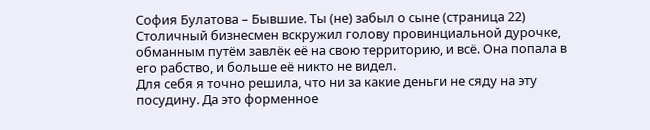София Булатова – Бывшие. Ты (не) забыл о сыне (страница 22)
Столичный бизнесмен вскружил голову провинциальной дурочке, обманным путём завлёк её на свою территорию, и всё. Она попала в его рабство, и больше её никто не видел.
Для себя я точно решила, что ни за какие деньги не сяду на эту посудину. Да это форменное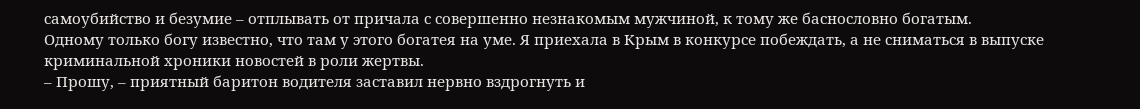самоубийство и безумие – отплывать от причала с совершенно незнакомым мужчиной, к тому же баснословно богатым.
Одному только богу известно, что там у этого богатея на уме. Я приехала в Крым в конкурсе побеждать, а не сниматься в выпуске криминальной хроники новостей в роли жертвы.
– Прошу, – приятный баритон водителя заставил нервно вздрогнуть и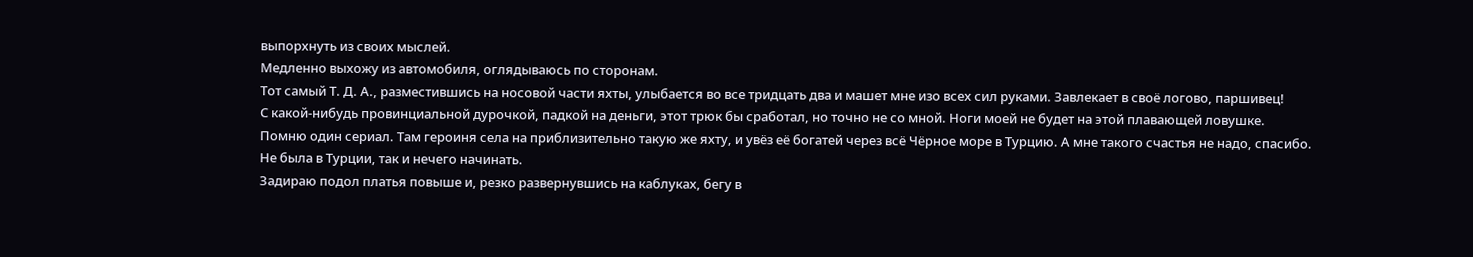выпорхнуть из своих мыслей.
Медленно выхожу из автомобиля, оглядываюсь по сторонам.
Тот самый Т. Д. А., разместившись на носовой части яхты, улыбается во все тридцать два и машет мне изо всех сил руками. Завлекает в своё логово, паршивец!
С какой-нибудь провинциальной дурочкой, падкой на деньги, этот трюк бы сработал, но точно не со мной. Ноги моей не будет на этой плавающей ловушке.
Помню один сериал. Там героиня села на приблизительно такую же яхту, и увёз её богатей через всё Чёрное море в Турцию. А мне такого счастья не надо, спасибо. Не была в Турции, так и нечего начинать.
Задираю подол платья повыше и, резко развернувшись на каблуках, бегу в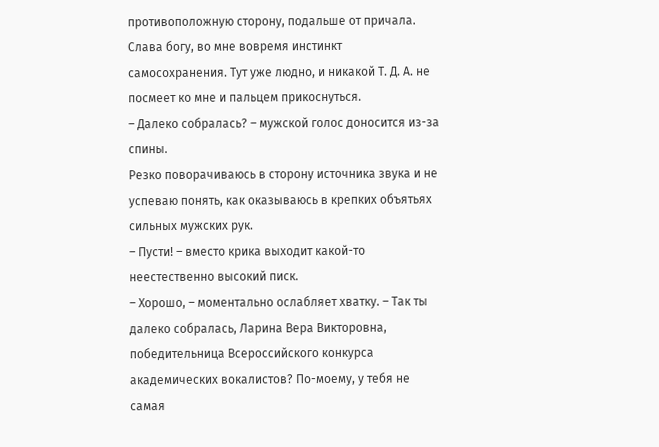противоположную сторону, подальше от причала.
Слава богу, во мне вовремя инстинкт самосохранения. Тут уже людно, и никакой Т. Д. А. не посмеет ко мне и пальцем прикоснуться.
– Далеко собралась? – мужской голос доносится из-за спины.
Резко поворачиваюсь в сторону источника звука и не успеваю понять, как оказываюсь в крепких объятьях сильных мужских рук.
– Пусти! – вместо крика выходит какой-то неестественно высокий писк.
– Хорошо, – моментально ослабляет хватку. – Так ты далеко собралась, Ларина Вера Викторовна, победительница Всероссийского конкурса академических вокалистов? По-моему, у тебя не самая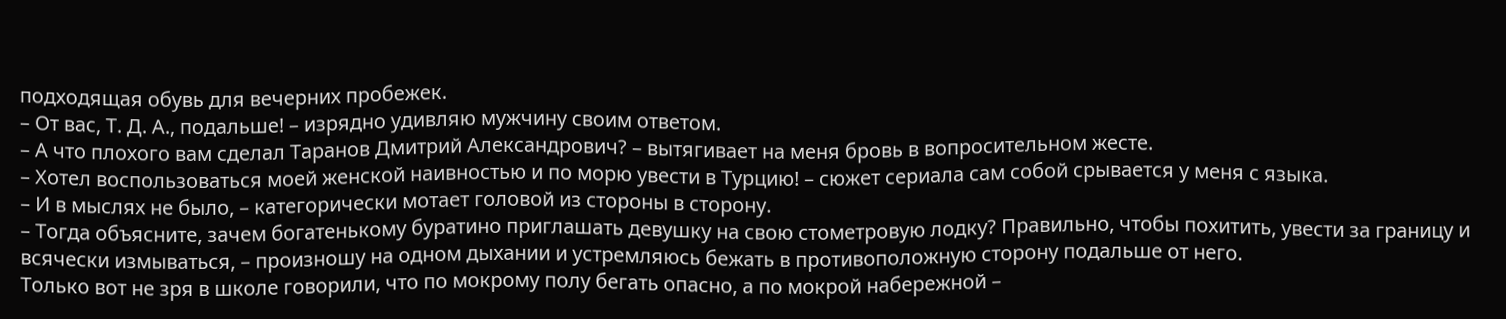подходящая обувь для вечерних пробежек.
– От вас, Т. Д. А., подальше! – изрядно удивляю мужчину своим ответом.
– А что плохого вам сделал Таранов Дмитрий Александрович? – вытягивает на меня бровь в вопросительном жесте.
– Хотел воспользоваться моей женской наивностью и по морю увести в Турцию! – сюжет сериала сам собой срывается у меня с языка.
– И в мыслях не было, – категорически мотает головой из стороны в сторону.
– Тогда объясните, зачем богатенькому буратино приглашать девушку на свою стометровую лодку? Правильно, чтобы похитить, увести за границу и всячески измываться, – произношу на одном дыхании и устремляюсь бежать в противоположную сторону подальше от него.
Только вот не зря в школе говорили, что по мокрому полу бегать опасно, а по мокрой набережной –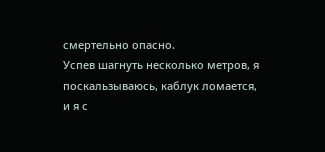смертельно опасно.
Успев шагнуть несколько метров, я поскальзываюсь, каблук ломается, и я с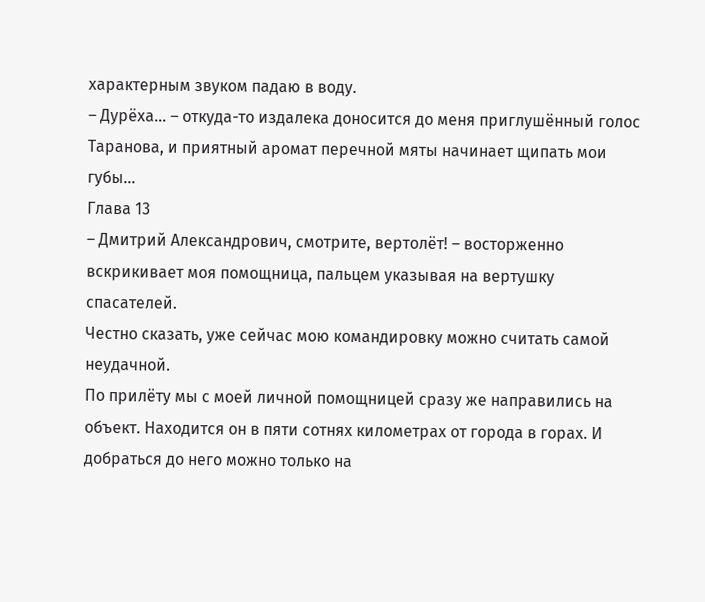характерным звуком падаю в воду.
– Дурёха… – откуда-то издалека доносится до меня приглушённый голос Таранова, и приятный аромат перечной мяты начинает щипать мои губы…
Глава 13
– Дмитрий Александрович, смотрите, вертолёт! – восторженно вскрикивает моя помощница, пальцем указывая на вертушку спасателей.
Честно сказать, уже сейчас мою командировку можно считать самой неудачной.
По прилёту мы с моей личной помощницей сразу же направились на объект. Находится он в пяти сотнях километрах от города в горах. И добраться до него можно только на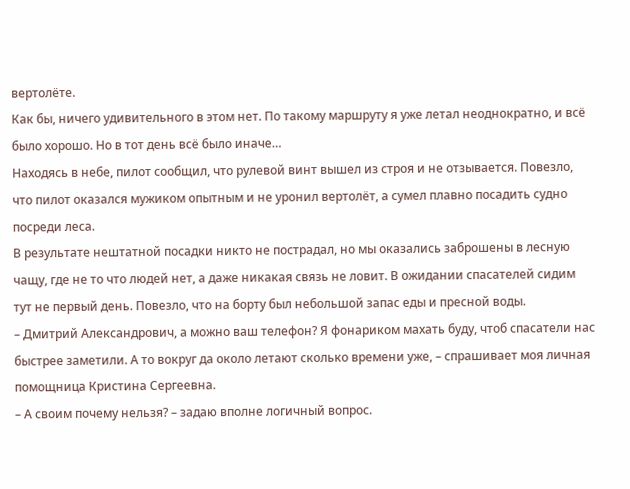вертолёте.
Как бы, ничего удивительного в этом нет. По такому маршруту я уже летал неоднократно, и всё было хорошо. Но в тот день всё было иначе…
Находясь в небе, пилот сообщил, что рулевой винт вышел из строя и не отзывается. Повезло, что пилот оказался мужиком опытным и не уронил вертолёт, а сумел плавно посадить судно посреди леса.
В результате нештатной посадки никто не пострадал, но мы оказались заброшены в лесную чащу, где не то что людей нет, а даже никакая связь не ловит. В ожидании спасателей сидим тут не первый день. Повезло, что на борту был небольшой запас еды и пресной воды.
– Дмитрий Александрович, а можно ваш телефон? Я фонариком махать буду, чтоб спасатели нас быстрее заметили. А то вокруг да около летают сколько времени уже, – спрашивает моя личная помощница Кристина Сергеевна.
– А своим почему нельзя? – задаю вполне логичный вопрос.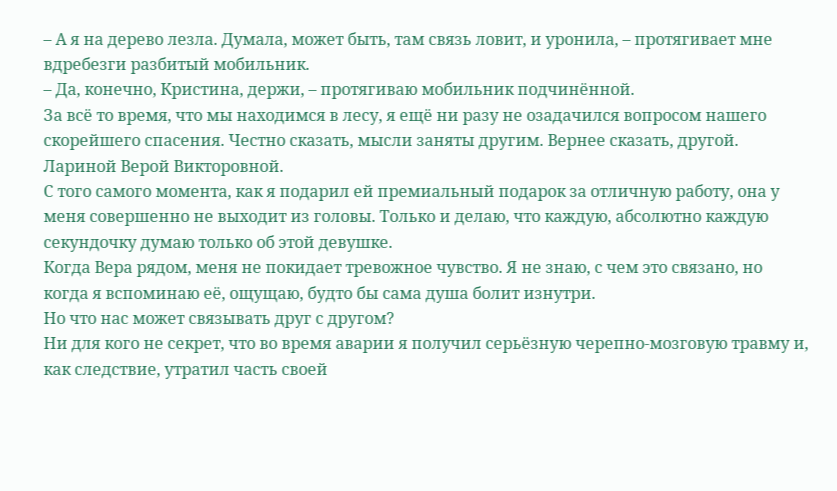– А я на дерево лезла. Думала, может быть, там связь ловит, и уронила, – протягивает мне вдребезги разбитый мобильник.
– Да, конечно, Кристина, держи, – протягиваю мобильник подчинённой.
За всё то время, что мы находимся в лесу, я ещё ни разу не озадачился вопросом нашего скорейшего спасения. Честно сказать, мысли заняты другим. Вернее сказать, другой.
Лариной Верой Викторовной.
С того самого момента, как я подарил ей премиальный подарок за отличную работу, она у меня совершенно не выходит из головы. Только и делаю, что каждую, абсолютно каждую секундочку думаю только об этой девушке.
Когда Вера рядом, меня не покидает тревожное чувство. Я не знаю, с чем это связано, но когда я вспоминаю её, ощущаю, будто бы сама душа болит изнутри.
Но что нас может связывать друг с другом?
Ни для кого не секрет, что во время аварии я получил серьёзную черепно-мозговую травму и, как следствие, утратил часть своей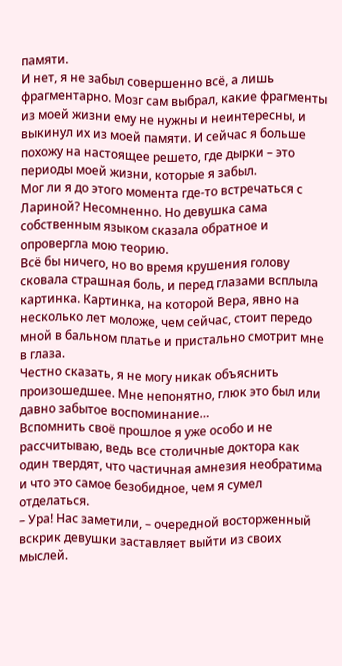памяти.
И нет, я не забыл совершенно всё, а лишь фрагментарно. Мозг сам выбрал, какие фрагменты из моей жизни ему не нужны и неинтересны, и выкинул их из моей памяти. И сейчас я больше похожу на настоящее решето, где дырки – это периоды моей жизни, которые я забыл.
Мог ли я до этого момента где-то встречаться с Лариной? Несомненно. Но девушка сама собственным языком сказала обратное и опровергла мою теорию.
Всё бы ничего, но во время крушения голову сковала страшная боль, и перед глазами всплыла картинка. Картинка, на которой Вера, явно на несколько лет моложе, чем сейчас, стоит передо мной в бальном платье и пристально смотрит мне в глаза.
Честно сказать, я не могу никак объяснить произошедшее. Мне непонятно, глюк это был или давно забытое воспоминание…
Вспомнить своё прошлое я уже особо и не рассчитываю, ведь все столичные доктора как один твердят, что частичная амнезия необратима и что это самое безобидное, чем я сумел отделаться.
– Ура! Нас заметили, – очередной восторженный вскрик девушки заставляет выйти из своих мыслей.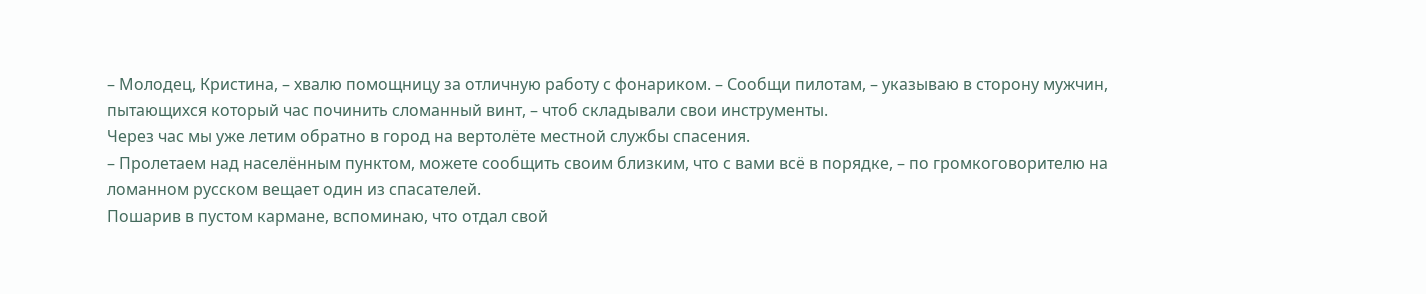– Молодец, Кристина, – хвалю помощницу за отличную работу с фонариком. – Сообщи пилотам, – указываю в сторону мужчин, пытающихся который час починить сломанный винт, – чтоб складывали свои инструменты.
Через час мы уже летим обратно в город на вертолёте местной службы спасения.
– Пролетаем над населённым пунктом, можете сообщить своим близким, что с вами всё в порядке, – по громкоговорителю на ломанном русском вещает один из спасателей.
Пошарив в пустом кармане, вспоминаю, что отдал свой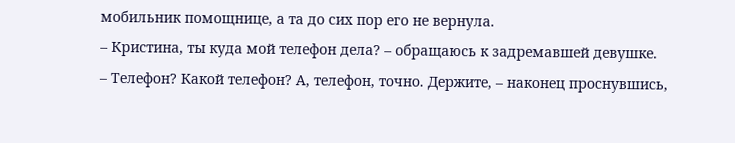мобильник помощнице, а та до сих пор его не вернула.
– Кристина, ты куда мой телефон дела? – обращаюсь к задремавшей девушке.
– Телефон? Какой телефон? А, телефон, точно. Держите, – наконец проснувшись,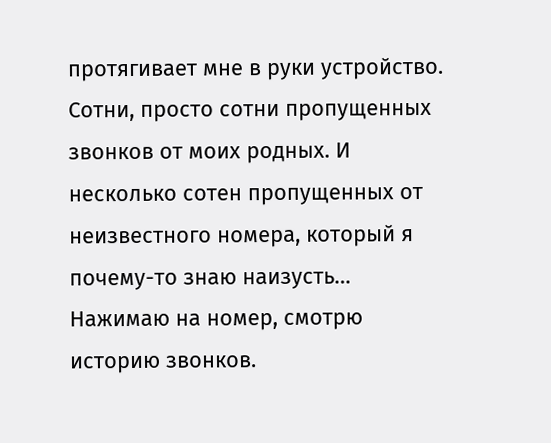протягивает мне в руки устройство.
Сотни, просто сотни пропущенных звонков от моих родных. И несколько сотен пропущенных от неизвестного номера, который я почему-то знаю наизусть…
Нажимаю на номер, смотрю историю звонков.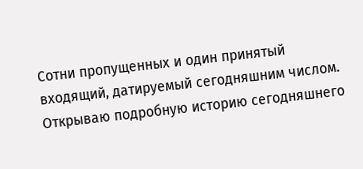Сотни пропущенных и один принятый входящий, датируемый сегодняшним числом.
Открываю подробную историю сегодняшнего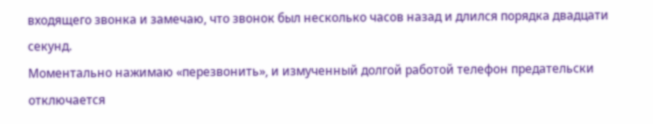входящего звонка и замечаю, что звонок был несколько часов назад и длился порядка двадцати секунд.
Моментально нажимаю «перезвонить», и измученный долгой работой телефон предательски отключается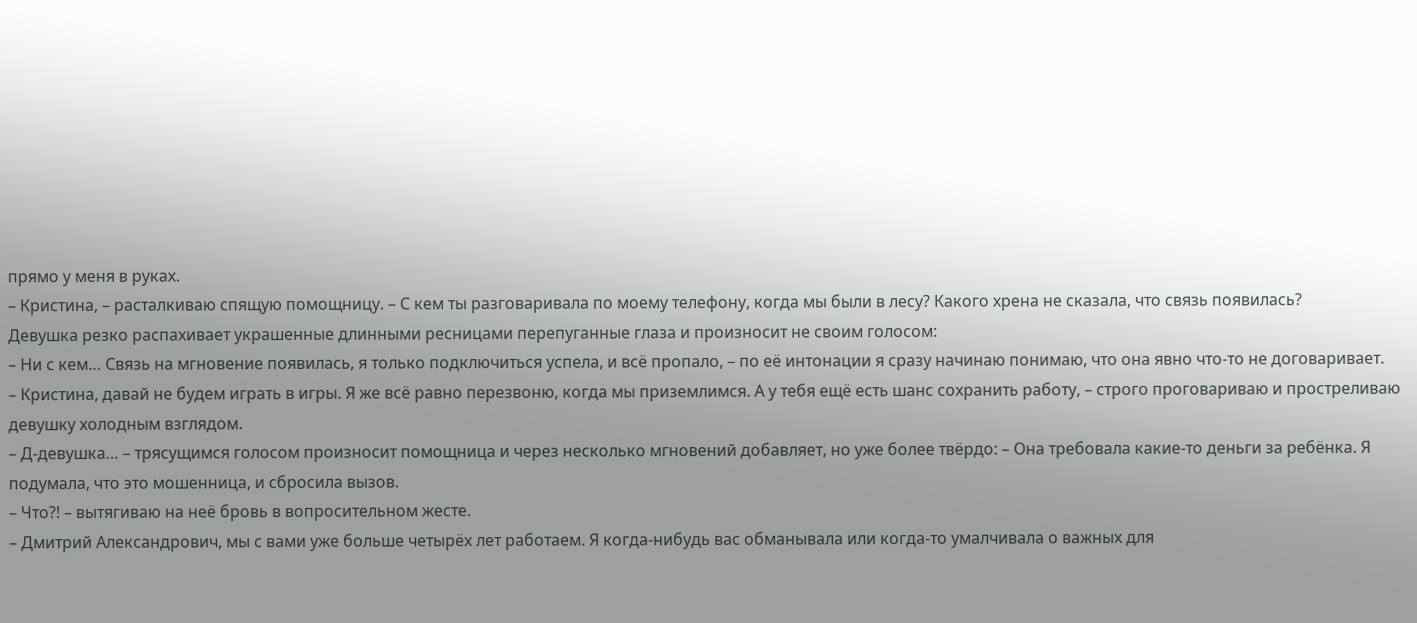прямо у меня в руках.
– Кристина, – расталкиваю спящую помощницу. – С кем ты разговаривала по моему телефону, когда мы были в лесу? Какого хрена не сказала, что связь появилась?
Девушка резко распахивает украшенные длинными ресницами перепуганные глаза и произносит не своим голосом:
– Ни с кем… Связь на мгновение появилась, я только подключиться успела, и всё пропало, – по её интонации я сразу начинаю понимаю, что она явно что-то не договаривает.
– Кристина, давай не будем играть в игры. Я же всё равно перезвоню, когда мы приземлимся. А у тебя ещё есть шанс сохранить работу, – строго проговариваю и простреливаю девушку холодным взглядом.
– Д-девушка… – трясущимся голосом произносит помощница и через несколько мгновений добавляет, но уже более твёрдо: – Она требовала какие-то деньги за ребёнка. Я подумала, что это мошенница, и сбросила вызов.
– Что?! – вытягиваю на неё бровь в вопросительном жесте.
– Дмитрий Александрович, мы с вами уже больше четырёх лет работаем. Я когда-нибудь вас обманывала или когда-то умалчивала о важных для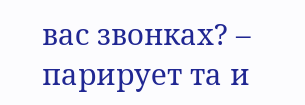вас звонках? – парирует та и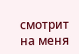смотрит на меня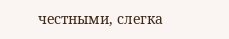честными, слегка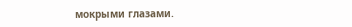мокрыми глазами.